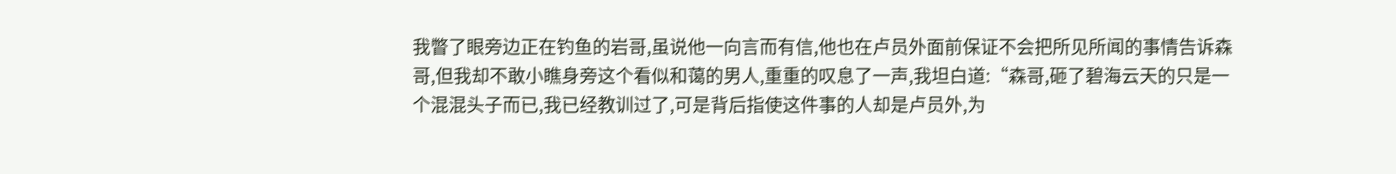我瞥了眼旁边正在钓鱼的岩哥,虽说他一向言而有信,他也在卢员外面前保证不会把所见所闻的事情告诉森哥,但我却不敢小瞧身旁这个看似和蔼的男人,重重的叹息了一声,我坦白道:“森哥,砸了碧海云天的只是一个混混头子而已,我已经教训过了,可是背后指使这件事的人却是卢员外,为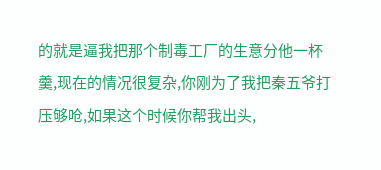的就是逼我把那个制毒工厂的生意分他一杯羹,现在的情况很复杂,你刚为了我把秦五爷打压够呛,如果这个时候你帮我出头,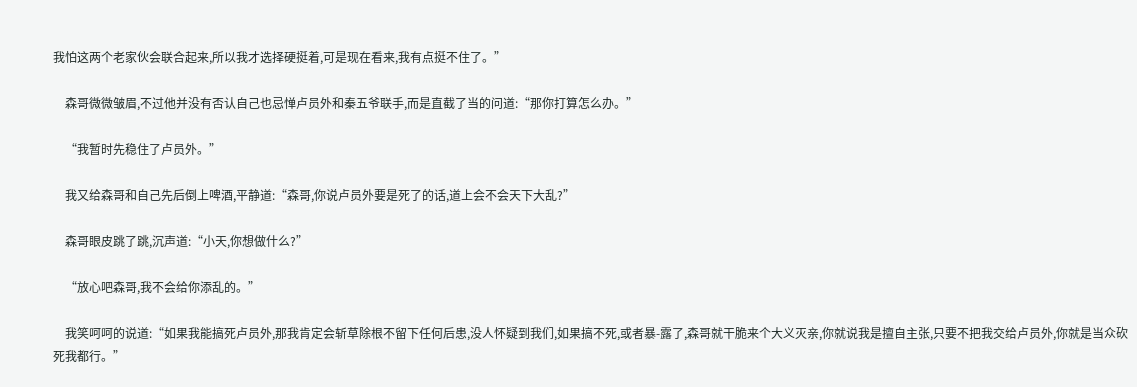我怕这两个老家伙会联合起来,所以我才选择硬挺着,可是现在看来,我有点挺不住了。”

    森哥微微皱眉,不过他并没有否认自己也忌惮卢员外和秦五爷联手,而是直截了当的问道:“那你打算怎么办。”

    “我暂时先稳住了卢员外。”

    我又给森哥和自己先后倒上啤酒,平静道:“森哥,你说卢员外要是死了的话,道上会不会天下大乱?”

    森哥眼皮跳了跳,沉声道:“小天,你想做什么?”

    “放心吧森哥,我不会给你添乱的。”

    我笑呵呵的说道:“如果我能搞死卢员外,那我肯定会斩草除根不留下任何后患,没人怀疑到我们,如果搞不死,或者暴-露了,森哥就干脆来个大义灭亲,你就说我是擅自主张,只要不把我交给卢员外,你就是当众砍死我都行。”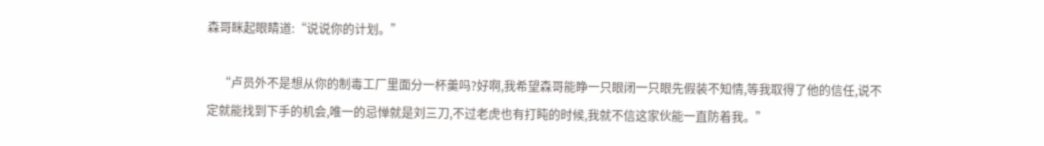森哥眯起眼睛道:“说说你的计划。”

    “卢员外不是想从你的制毒工厂里面分一杯羹吗?好啊,我希望森哥能睁一只眼闭一只眼先假装不知情,等我取得了他的信任,说不定就能找到下手的机会,唯一的忌惮就是刘三刀,不过老虎也有打盹的时候,我就不信这家伙能一直防着我。”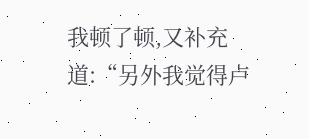我顿了顿,又补充道:“另外我觉得卢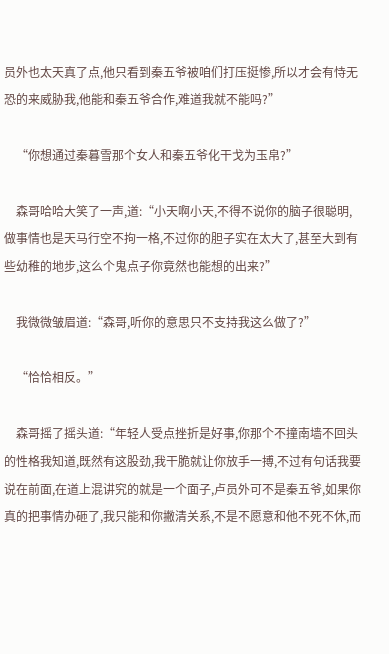员外也太天真了点,他只看到秦五爷被咱们打压挺惨,所以才会有恃无恐的来威胁我,他能和秦五爷合作,难道我就不能吗?”

    “你想通过秦暮雪那个女人和秦五爷化干戈为玉帛?”

    森哥哈哈大笑了一声,道:“小天啊小天,不得不说你的脑子很聪明,做事情也是天马行空不拘一格,不过你的胆子实在太大了,甚至大到有些幼稚的地步,这么个鬼点子你竟然也能想的出来?”

    我微微皱眉道:“森哥,听你的意思只不支持我这么做了?”

    “恰恰相反。”

    森哥摇了摇头道:“年轻人受点挫折是好事,你那个不撞南墙不回头的性格我知道,既然有这股劲,我干脆就让你放手一搏,不过有句话我要说在前面,在道上混讲究的就是一个面子,卢员外可不是秦五爷,如果你真的把事情办砸了,我只能和你撇清关系,不是不愿意和他不死不休,而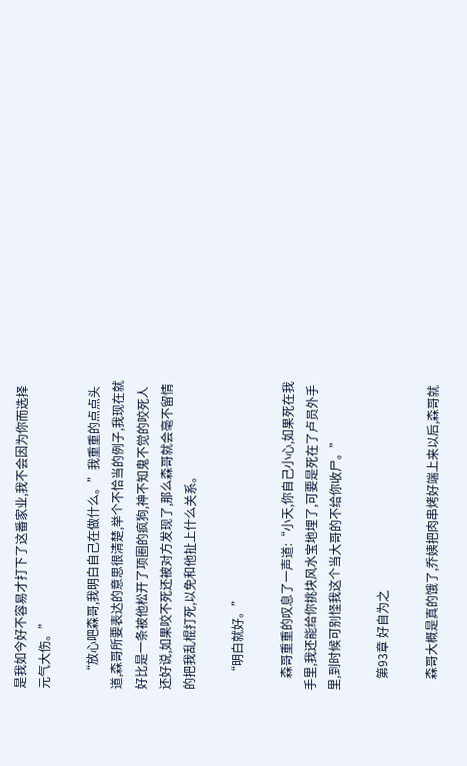是我如今好不容易才打下了这番家业,我不会因为你而选择元气大伤。”

    “放心吧森哥,我明白自己在做什么。”我重重的点点头道,森哥所要表达的意思很清楚,举个不恰当的例子,我现在就好比是一条被他松开了项圈的疯狗,神不知鬼不觉的咬死人还好说,如果咬不死还被对方发现了,那么森哥就会毫不留情的把我乱棍打死,以免和他扯上什么关系。

    “明白就好。”

    森哥重重的叹息了一声道:“小天,你自己小心,如果死在我手里,我还能给你挑块风水宝地埋了,可要是死在了卢员外手里,到时候可别怪我这个当大哥的不给你收尸。”

    第93章 好自为之

    森哥大概是真的饿了,乔姨把肉串烤好端上来以后,森哥就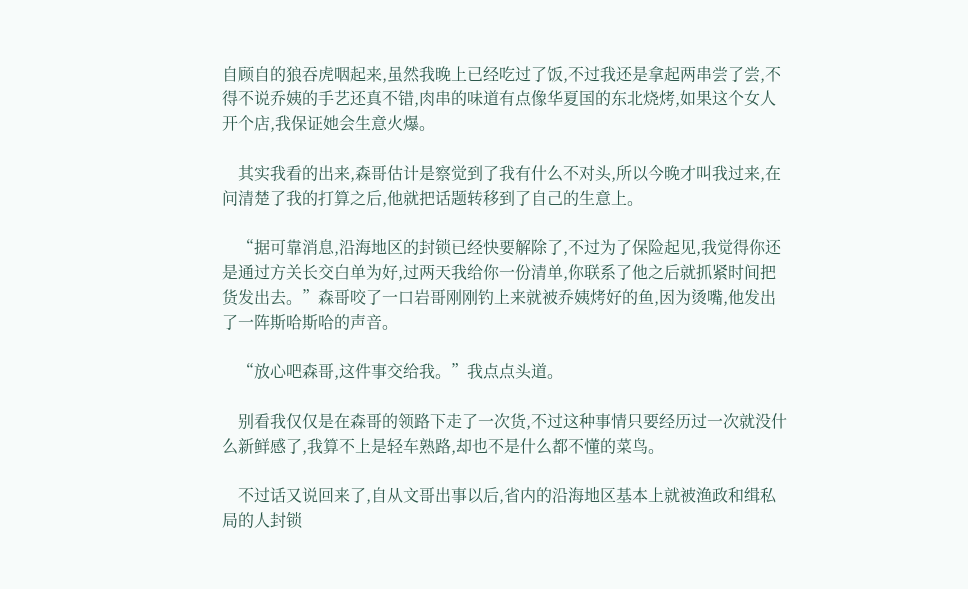自顾自的狼吞虎咽起来,虽然我晚上已经吃过了饭,不过我还是拿起两串尝了尝,不得不说乔姨的手艺还真不错,肉串的味道有点像华夏国的东北烧烤,如果这个女人开个店,我保证她会生意火爆。

    其实我看的出来,森哥估计是察觉到了我有什么不对头,所以今晚才叫我过来,在问清楚了我的打算之后,他就把话题转移到了自己的生意上。

    “据可靠消息,沿海地区的封锁已经快要解除了,不过为了保险起见,我觉得你还是通过方关长交白单为好,过两天我给你一份清单,你联系了他之后就抓紧时间把货发出去。”森哥咬了一口岩哥刚刚钓上来就被乔姨烤好的鱼,因为烫嘴,他发出了一阵斯哈斯哈的声音。

    “放心吧森哥,这件事交给我。”我点点头道。

    别看我仅仅是在森哥的领路下走了一次货,不过这种事情只要经历过一次就没什么新鲜感了,我算不上是轻车熟路,却也不是什么都不懂的菜鸟。

    不过话又说回来了,自从文哥出事以后,省内的沿海地区基本上就被渔政和缉私局的人封锁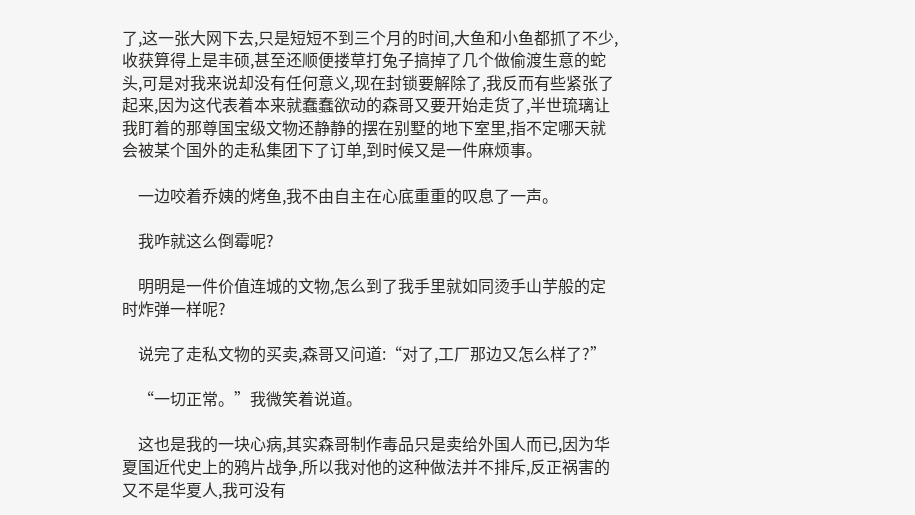了,这一张大网下去,只是短短不到三个月的时间,大鱼和小鱼都抓了不少,收获算得上是丰硕,甚至还顺便搂草打兔子搞掉了几个做偷渡生意的蛇头,可是对我来说却没有任何意义,现在封锁要解除了,我反而有些紧张了起来,因为这代表着本来就蠢蠢欲动的森哥又要开始走货了,半世琉璃让我盯着的那尊国宝级文物还静静的摆在别墅的地下室里,指不定哪天就会被某个国外的走私集团下了订单,到时候又是一件麻烦事。

    一边咬着乔姨的烤鱼,我不由自主在心底重重的叹息了一声。

    我咋就这么倒霉呢?

    明明是一件价值连城的文物,怎么到了我手里就如同烫手山芋般的定时炸弹一样呢?

    说完了走私文物的买卖,森哥又问道:“对了,工厂那边又怎么样了?”

    “一切正常。”我微笑着说道。

    这也是我的一块心病,其实森哥制作毒品只是卖给外国人而已,因为华夏国近代史上的鸦片战争,所以我对他的这种做法并不排斥,反正祸害的又不是华夏人,我可没有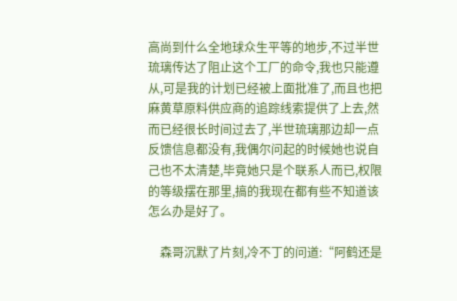高尚到什么全地球众生平等的地步,不过半世琉璃传达了阻止这个工厂的命令,我也只能遵从,可是我的计划已经被上面批准了,而且也把麻黄草原料供应商的追踪线索提供了上去,然而已经很长时间过去了,半世琉璃那边却一点反馈信息都没有,我偶尔问起的时候她也说自己也不太清楚,毕竟她只是个联系人而已,权限的等级摆在那里,搞的我现在都有些不知道该怎么办是好了。

    森哥沉默了片刻,冷不丁的问道:“阿鹤还是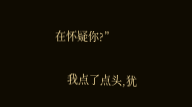在怀疑你?”

    我点了点头,犹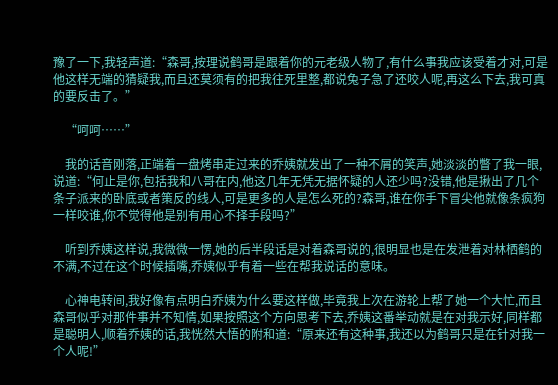豫了一下,我轻声道:“森哥,按理说鹤哥是跟着你的元老级人物了,有什么事我应该受着才对,可是他这样无端的猜疑我,而且还莫须有的把我往死里整,都说兔子急了还咬人呢,再这么下去,我可真的要反击了。”

    “呵呵……”

    我的话音刚落,正端着一盘烤串走过来的乔姨就发出了一种不屑的笑声,她淡淡的瞥了我一眼,说道:“何止是你,包括我和八哥在内,他这几年无凭无据怀疑的人还少吗?没错,他是揪出了几个条子派来的卧底或者策反的线人,可是更多的人是怎么死的?森哥,谁在你手下冒尖他就像条疯狗一样咬谁,你不觉得他是别有用心不择手段吗?”

    听到乔姨这样说,我微微一愣,她的后半段话是对着森哥说的,很明显也是在发泄着对林栖鹤的不满,不过在这个时候插嘴,乔姨似乎有着一些在帮我说话的意味。

    心神电转间,我好像有点明白乔姨为什么要这样做,毕竟我上次在游轮上帮了她一个大忙,而且森哥似乎对那件事并不知情,如果按照这个方向思考下去,乔姨这番举动就是在对我示好,同样都是聪明人,顺着乔姨的话,我恍然大悟的附和道:“原来还有这种事,我还以为鹤哥只是在针对我一个人呢!”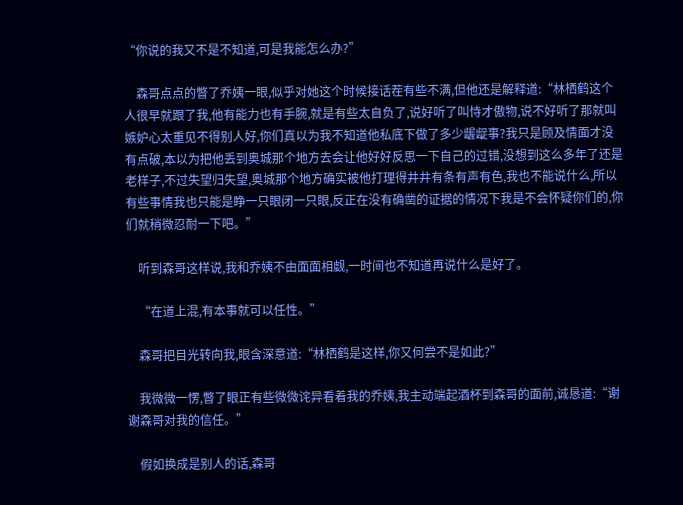“你说的我又不是不知道,可是我能怎么办?”

    森哥点点的瞥了乔姨一眼,似乎对她这个时候接话茬有些不满,但他还是解释道:“林栖鹤这个人很早就跟了我,他有能力也有手腕,就是有些太自负了,说好听了叫恃才傲物,说不好听了那就叫嫉妒心太重见不得别人好,你们真以为我不知道他私底下做了多少龌龊事?我只是顾及情面才没有点破,本以为把他丢到奥城那个地方去会让他好好反思一下自己的过错,没想到这么多年了还是老样子,不过失望归失望,奥城那个地方确实被他打理得井井有条有声有色,我也不能说什么,所以有些事情我也只能是睁一只眼闭一只眼,反正在没有确凿的证据的情况下我是不会怀疑你们的,你们就稍微忍耐一下吧。”

    听到森哥这样说,我和乔姨不由面面相觑,一时间也不知道再说什么是好了。

    “在道上混,有本事就可以任性。”

    森哥把目光转向我,眼含深意道:“林栖鹤是这样,你又何尝不是如此?”

    我微微一愣,瞥了眼正有些微微诧异看着我的乔姨,我主动端起酒杯到森哥的面前,诚恳道:“谢谢森哥对我的信任。”

    假如换成是别人的话,森哥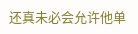还真未必会允许他单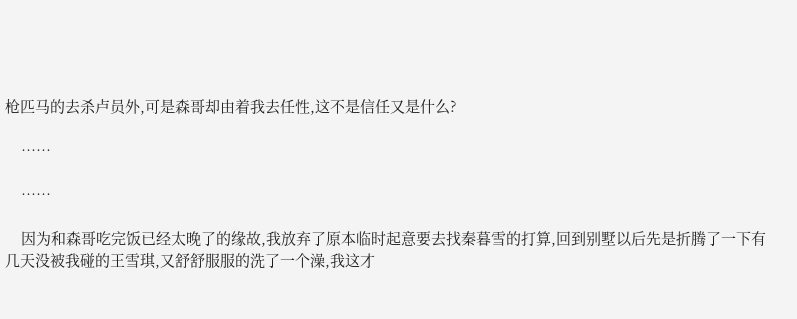枪匹马的去杀卢员外,可是森哥却由着我去任性,这不是信任又是什么?

    ……

    ……

    因为和森哥吃完饭已经太晚了的缘故,我放弃了原本临时起意要去找秦暮雪的打算,回到别墅以后先是折腾了一下有几天没被我碰的王雪琪,又舒舒服服的洗了一个澡,我这才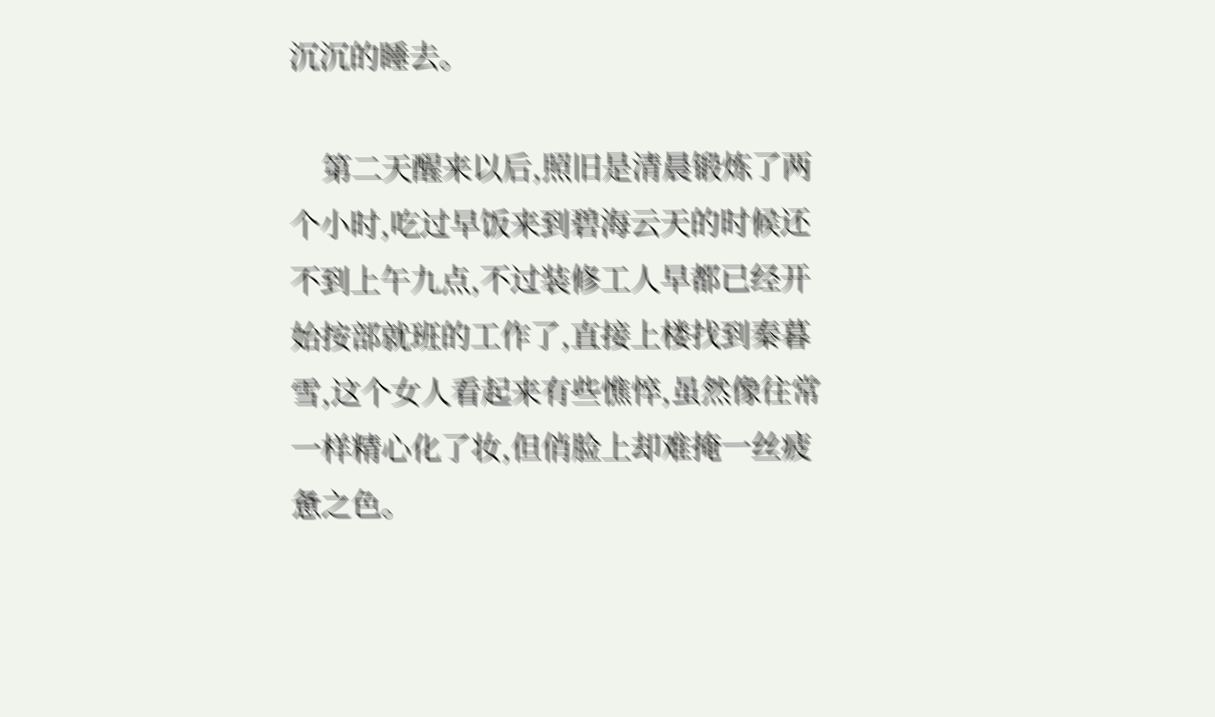沉沉的睡去。

    第二天醒来以后,照旧是清晨锻炼了两个小时,吃过早饭来到碧海云天的时候还不到上午九点,不过装修工人早都已经开始按部就班的工作了,直接上楼找到秦暮雪,这个女人看起来有些憔悴,虽然像往常一样精心化了妆,但俏脸上却难掩一丝疲惫之色。